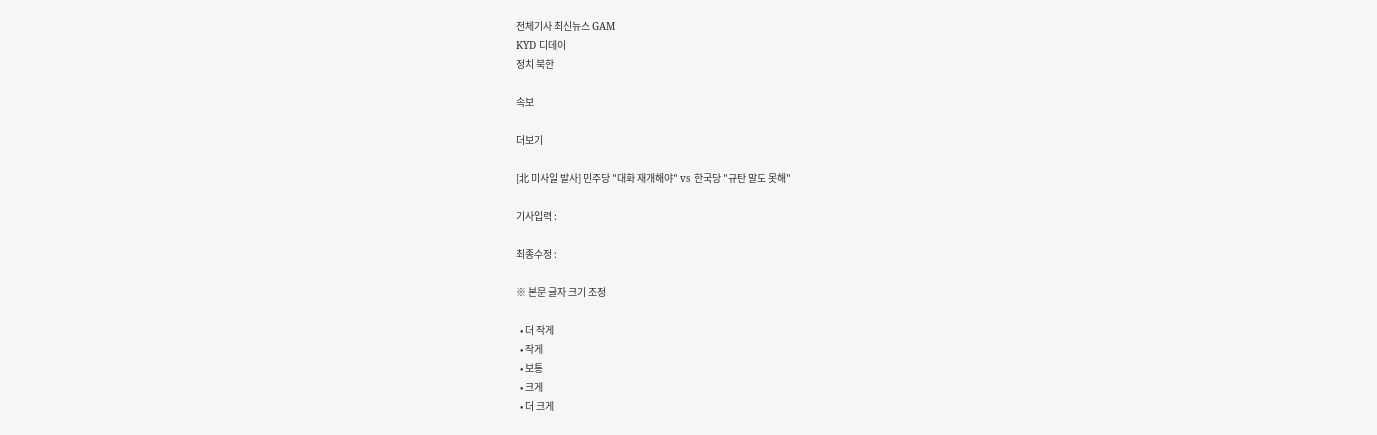전체기사 최신뉴스 GAM
KYD 디데이
정치 북한

속보

더보기

[北 미사일 발사] 민주당 "대화 재개해야" vs 한국당 "규탄 말도 못해"

기사입력 :

최종수정 :

※ 본문 글자 크기 조정

  • 더 작게
  • 작게
  • 보통
  • 크게
  • 더 크게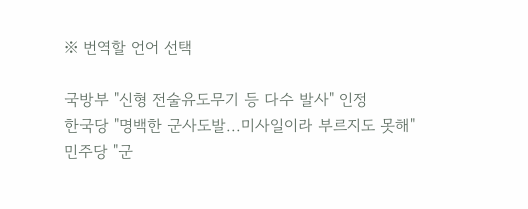※ 번역할 언어 선택

국방부 "신형 전술유도무기 등 다수 발사" 인정
한국당 "명백한 군사도발...미사일이라 부르지도 못해"
민주당 "군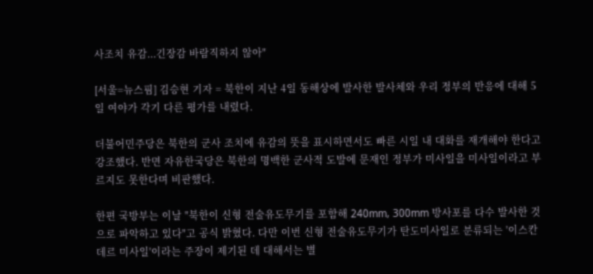사조치 유감...긴장감 바람직하지 않아"

[서울=뉴스핌] 김승현 기자 = 북한이 지난 4일 동해상에 발사한 발사체와 우리 정부의 반응에 대해 5일 여야가 각기 다른 평가를 내렸다.

더불어민주당은 북한의 군사 조치에 유감의 뜻을 표시하면서도 빠른 시일 내 대화를 재개해야 한다고 강조했다. 반면 자유한국당은 북한의 명백한 군사적 도발에 문재인 정부가 미사일을 미사일이라고 부르지도 못한다며 비판했다.

한편 국방부는 이날 "북한이 신형 전술유도무기를 포함해 240mm, 300mm 방사포를 다수 발사한 것으로 파악하고 있다"고 공식 밝혔다. 다만 이번 신형 전술유도무기가 탄도미사일로 분류되는 '이스칸데르 미사일'이라는 주장이 제기된 데 대해서는 별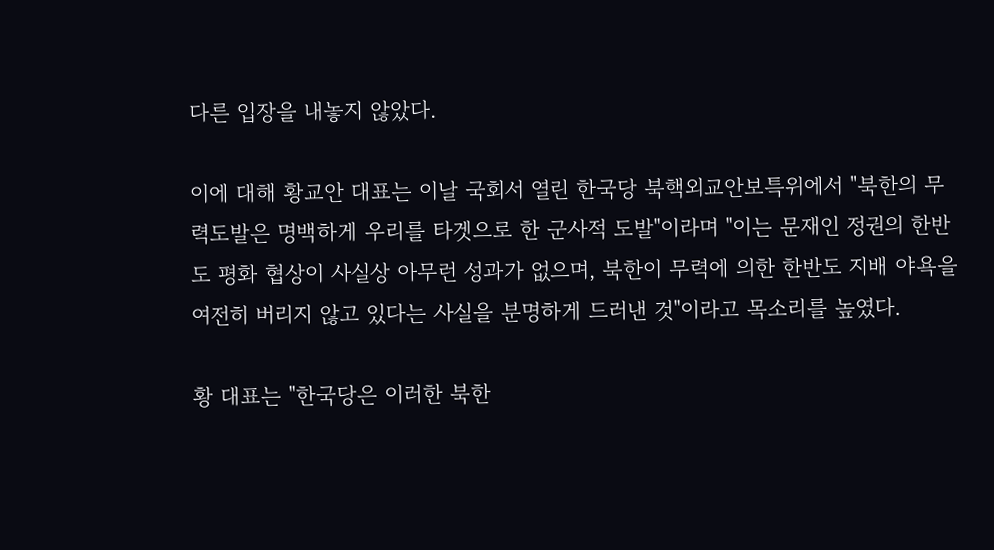다른 입장을 내놓지 않았다.

이에 대해 황교안 대표는 이날 국회서 열린 한국당 북핵외교안보특위에서 "북한의 무력도발은 명백하게 우리를 타겟으로 한 군사적 도발"이라며 "이는 문재인 정권의 한반도 평화 협상이 사실상 아무런 성과가 없으며, 북한이 무력에 의한 한반도 지배 야욕을 여전히 버리지 않고 있다는 사실을 분명하게 드러낸 것"이라고 목소리를 높였다.

황 대표는 "한국당은 이러한 북한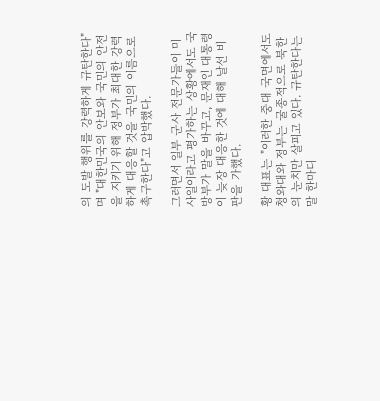의 도발 행위를 강력하게 규탄한다"며 "대한민국의 안보와 국민의 안전을 지키기 위해 정부가 최대한 강력하게 대응할 것을 국민의 이름으로 촉구한다"고 압박했다.

그러면서 일부 군사 전문가들이 미사일이라고 평가하는 상황에서도 국방부가 말을 바꾸고, 문재인 대통령이 늦장 대응한 것에 대해 날선 비판을 가했다.

황 대표는 "이러한 중대 국면에서도 청와대와 정부는 굴종적으로 북한의 눈치만 살피고 있다. 규탄한다는 말 한마디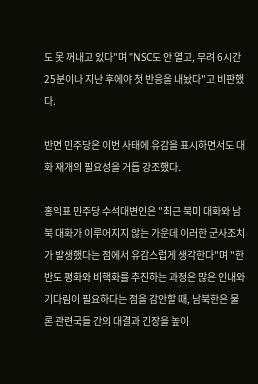도 못 꺼내고 있다"며 "NSC도 안 열고, 무려 6시간 25분이나 지난 후에야 첫 반응을 내놨다"고 비판했다.

반면 민주당은 이번 사태에 유감을 표시하면서도 대화 재개의 필요성을 거듭 강조했다.

홍익표 민주당 수석대변인은 "최근 북미 대화와 남북 대화가 이루어지지 않는 가운데 이러한 군사조치가 발생했다는 점에서 유감스럽게 생각한다"며 "한반도 평화와 비핵화를 추진하는 과정은 많은 인내와 기다림이 필요하다는 점을 감안할 때, 남북한은 물론 관련국들 간의 대결과 긴장을 높이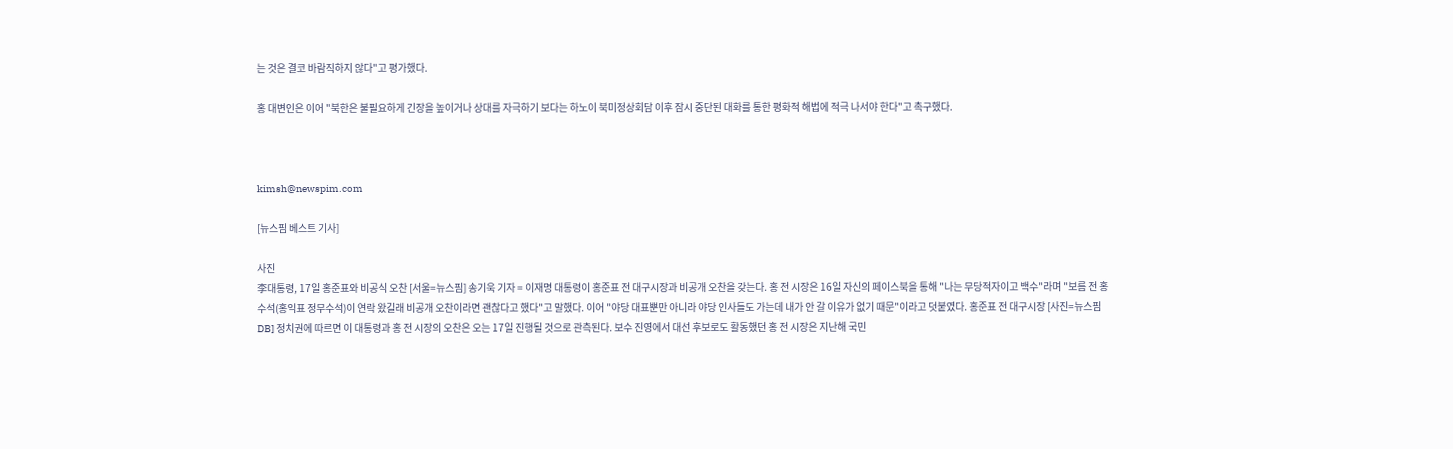는 것은 결코 바람직하지 않다"고 평가했다.

홍 대변인은 이어 "북한은 불필요하게 긴장을 높이거나 상대를 자극하기 보다는 하노이 북미정상회담 이후 잠시 중단된 대화를 통한 평화적 해법에 적극 나서야 한다"고 촉구했다.



kimsh@newspim.com

[뉴스핌 베스트 기사]

사진
李대통령, 17일 홍준표와 비공식 오찬 [서울=뉴스핌] 송기욱 기자 = 이재명 대통령이 홍준표 전 대구시장과 비공개 오찬을 갖는다. 홍 전 시장은 16일 자신의 페이스북을 통해 "나는 무당적자이고 백수"라며 "보름 전 홍 수석(홍익표 정무수석)이 연락 왔길래 비공개 오찬이라면 괜찮다고 했다"고 말했다. 이어 "야당 대표뿐만 아니라 야당 인사들도 가는데 내가 안 갈 이유가 없기 때문"이라고 덧붙였다. 홍준표 전 대구시장 [사진=뉴스핌 DB] 정치권에 따르면 이 대통령과 홍 전 시장의 오찬은 오는 17일 진행될 것으로 관측된다. 보수 진영에서 대선 후보로도 활동했던 홍 전 시장은 지난해 국민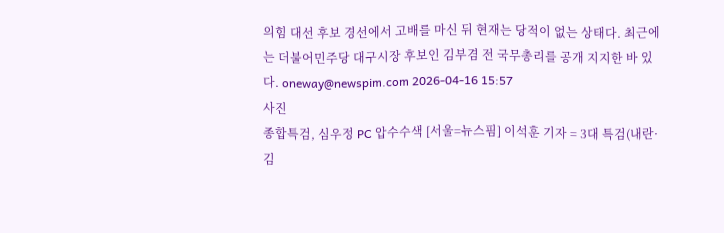의힘 대선 후보 경선에서 고배를 마신 뒤 현재는 당적이 없는 상태다. 최근에는 더불어민주당 대구시장 후보인 김부겸 전 국무총리를 공개 지지한 바 있다. oneway@newspim.com 2026-04-16 15:57
사진
종합특검, 심우정 PC 압수수색 [서울=뉴스핌] 이석훈 기자 = 3대 특검(내란·김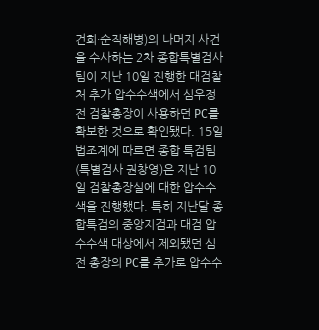건희·순직해병)의 나머지 사건을 수사하는 2차 종합특별검사팀이 지난 10일 진행한 대검찰처 추가 압수수색에서 심우정 전 검찰총장이 사용하던 PC를 확보한 것으로 확인됐다. 15일 법조계에 따르면 종합 특검팀(특별검사 권창영)은 지난 10일 검찰총장실에 대한 압수수색을 진행했다. 특히 지난달 종합특검의 중앙지검과 대검 압수수색 대상에서 제외됐던 심 전 총장의 PC를 추가로 압수수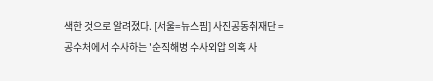색한 것으로 알려졌다. [서울=뉴스핌] 사진공동취재단 = 공수처에서 수사하는 '순직해병 수사외압 의혹 사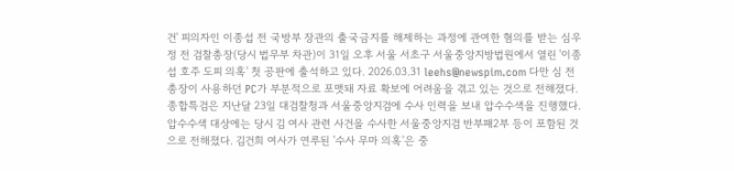건' 피의자인 이종섭 전 국방부 장관의 출국금지를 해제하는 과정에 관여한 혐의를 받는 심우정 전 검찰총장(당시 법무부 차관)이 31일 오후 서울 서초구 서울중앙지방법원에서 열린 '이종섭 호주 도피 의혹' 첫 공판에 출석하고 있다. 2026.03.31 leehs@newspim.com 다만 심 전 총장이 사용하던 PC가 부분적으로 포맷돼 자료 확보에 어려움을 겪고 있는 것으로 전해졌다. 종합특검은 지난달 23일 대검찰청과 서울중앙지검에 수사 인력을 보내 압수수색을 진행했다. 압수수색 대상에는 당시 김 여사 관련 사건을 수사한 서울중앙지검 반부패2부 등이 포함된 것으로 전해졌다. 김건희 여사가 연루된 '수사 무마 의혹'은 중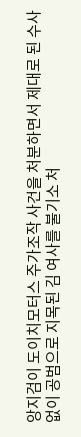앙지검이 도이치모터스 주가조작 사건을 처분하면서 제대로 된 수사 없이 공범으로 지목된 김 여사를 불기소 처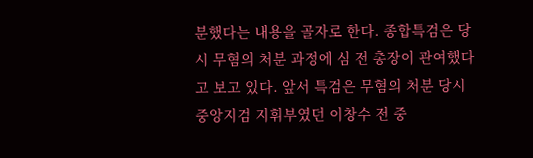분했다는 내용을 골자로 한다. 종합특검은 당시 무혐의 처분 과정에 심 전 총장이 관여했다고 보고 있다. 앞서 특검은 무혐의 처분 당시 중앙지검 지휘부였던 이창수 전 중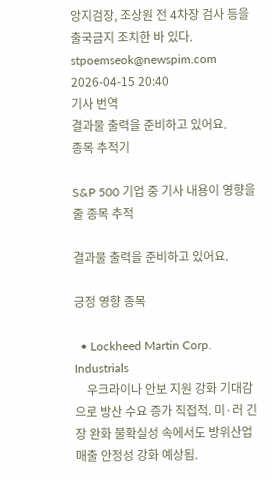앙지검장, 조상원 전 4차장 검사 등을 출국금지 조치한 바 있다. stpoemseok@newspim.com 2026-04-15 20:40
기사 번역
결과물 출력을 준비하고 있어요.
종목 추적기

S&P 500 기업 중 기사 내용이 영향을 줄 종목 추적

결과물 출력을 준비하고 있어요.

긍정 영향 종목

  • Lockheed Martin Corp. Industrials
    우크라이나 안보 지원 강화 기대감으로 방산 수요 증가 직접적. 미·러 긴장 완화 불확실성 속에서도 방위산업 매출 안정성 강화 예상됨.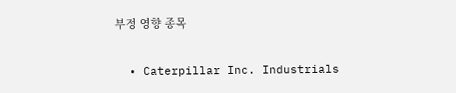부정 영향 종목

  • Caterpillar Inc. Industrials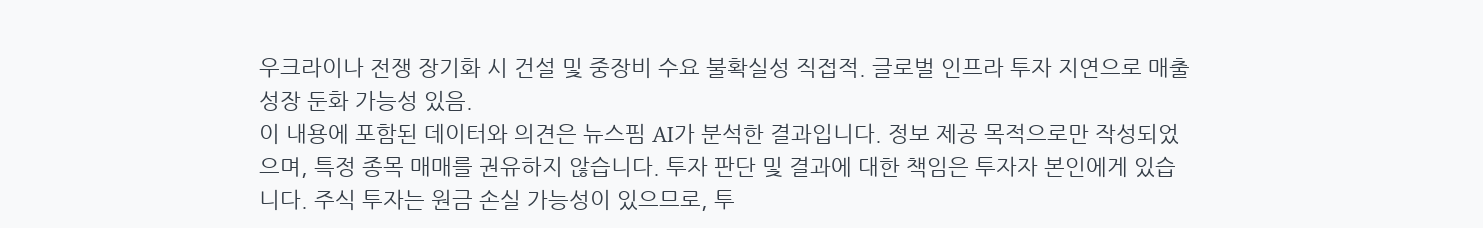우크라이나 전쟁 장기화 시 건설 및 중장비 수요 불확실성 직접적. 글로벌 인프라 투자 지연으로 매출 성장 둔화 가능성 있음.
이 내용에 포함된 데이터와 의견은 뉴스핌 AI가 분석한 결과입니다. 정보 제공 목적으로만 작성되었으며, 특정 종목 매매를 권유하지 않습니다. 투자 판단 및 결과에 대한 책임은 투자자 본인에게 있습니다. 주식 투자는 원금 손실 가능성이 있으므로, 투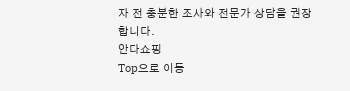자 전 충분한 조사와 전문가 상담을 권장합니다.
안다쇼핑
Top으로 이동